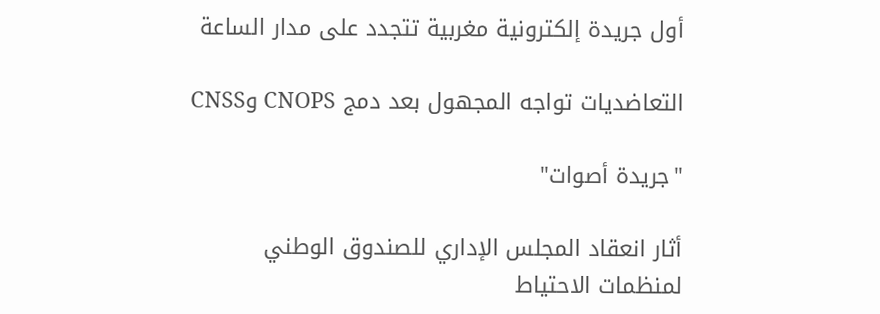أول جريدة إلكترونية مغربية تتجدد على مدار الساعة

التعاضديات تواجه المجهول بعد دمج CNOPS وCNSS

"جريدة أصوات"

أثار انعقاد المجلس الإداري للصندوق الوطني لمنظمات الاحتياط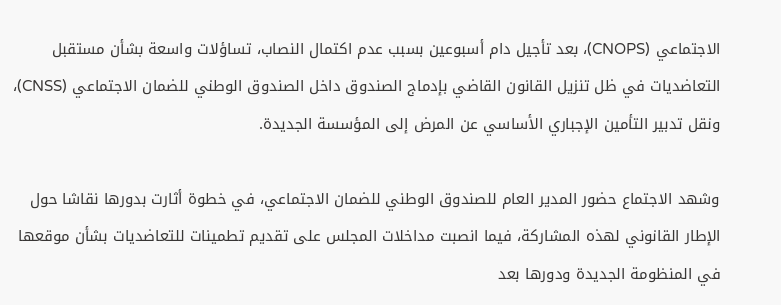الاجتماعي (CNOPS)، بعد تأجيل دام أسبوعين بسبب عدم اكتمال النصاب، تساؤلات واسعة بشأن مستقبل التعاضديات في ظل تنزيل القانون القاضي بإدماج الصندوق داخل الصندوق الوطني للضمان الاجتماعي (CNSS)، ونقل تدبير التأمين الإجباري الأساسي عن المرض إلى المؤسسة الجديدة.

وشهد الاجتماع حضور المدير العام للصندوق الوطني للضمان الاجتماعي، في خطوة أثارت بدورها نقاشا حول الإطار القانوني لهذه المشاركة، فيما انصبت مداخلات المجلس على تقديم تطمينات للتعاضديات بشأن موقعها في المنظومة الجديدة ودورها بعد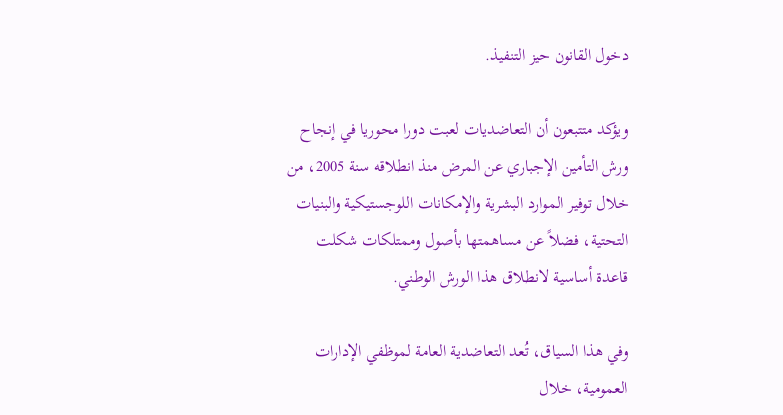دخول القانون حيز التنفيذ.

ويؤكد متتبعون أن التعاضديات لعبت دورا محوريا في إنجاح ورش التأمين الإجباري عن المرض منذ انطلاقه سنة 2005، من خلال توفير الموارد البشرية والإمكانات اللوجستيكية والبنيات التحتية، فضلاً عن مساهمتها بأصول وممتلكات شكلت قاعدة أساسية لانطلاق هذا الورش الوطني.

وفي هذا السياق، تُعد التعاضدية العامة لموظفي الإدارات العمومية، خلال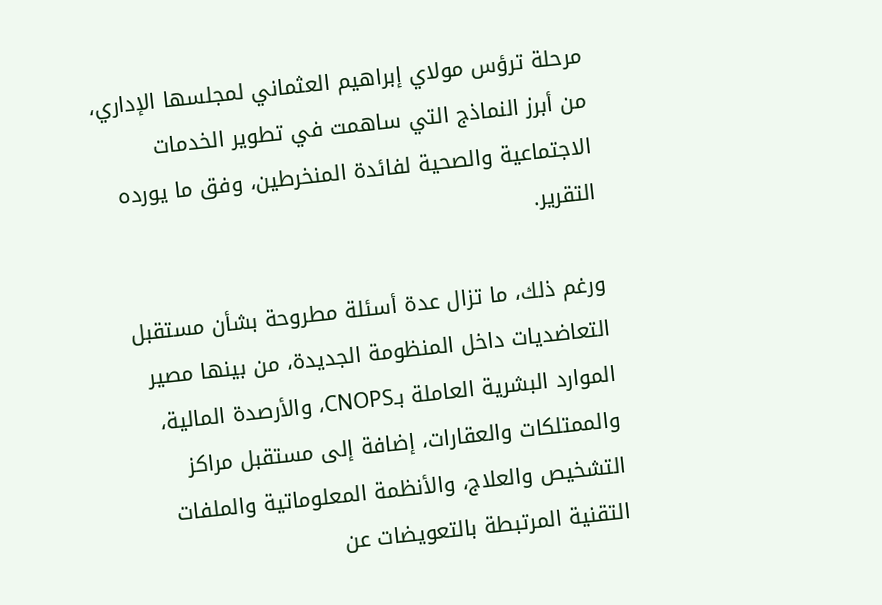مرحلة ترؤس مولاي إبراهيم العثماني لمجلسها الإداري، من أبرز النماذج التي ساهمت في تطوير الخدمات الاجتماعية والصحية لفائدة المنخرطين، وفق ما يورده التقرير.

ورغم ذلك، ما تزال عدة أسئلة مطروحة بشأن مستقبل التعاضديات داخل المنظومة الجديدة، من بينها مصير الموارد البشرية العاملة بـCNOPS، والأرصدة المالية، والممتلكات والعقارات، إضافة إلى مستقبل مراكز التشخيص والعلاج، والأنظمة المعلوماتية والملفات التقنية المرتبطة بالتعويضات عن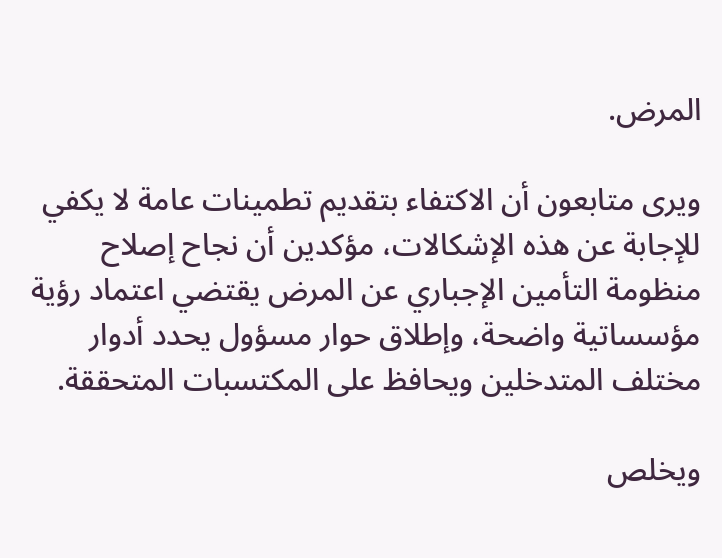المرض.

ويرى متابعون أن الاكتفاء بتقديم تطمينات عامة لا يكفي للإجابة عن هذه الإشكالات، مؤكدين أن نجاح إصلاح منظومة التأمين الإجباري عن المرض يقتضي اعتماد رؤية مؤسساتية واضحة، وإطلاق حوار مسؤول يحدد أدوار مختلف المتدخلين ويحافظ على المكتسبات المتحققة.

ويخلص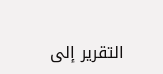التقرير إلى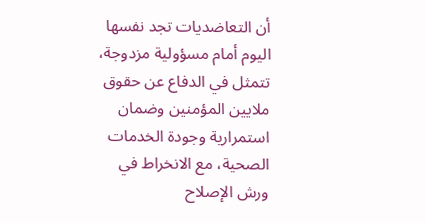أن التعاضديات تجد نفسها اليوم أمام مسؤولية مزدوجة، تتمثل في الدفاع عن حقوق ملايين المؤمنين وضمان استمرارية وجودة الخدمات الصحية، مع الانخراط في ورش الإصلاح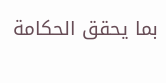بما يحقق الحكامة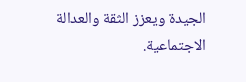الجيدة ويعزز الثقة والعدالة الاجتماعية.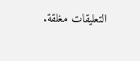التعليقات مغلقة.